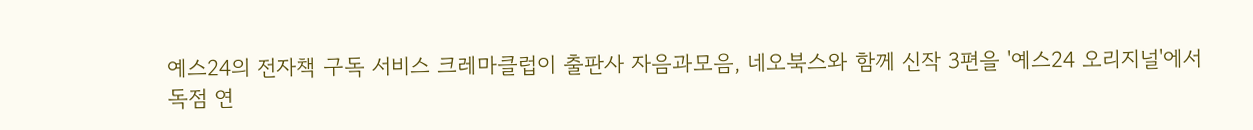예스24의 전자책 구독 서비스 크레마클럽이 출판사 자음과모음, 네오북스와 함께 신작 3편을 '예스24 오리지널'에서 독점 연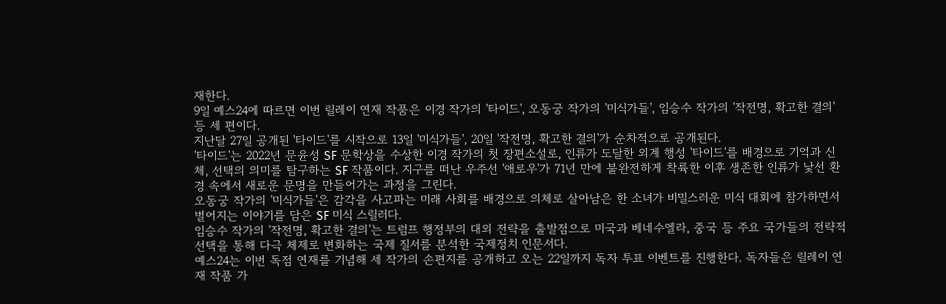재한다.
9일 예스24에 따르면 이번 릴레이 연재 작품은 이경 작가의 '타이드', 오동궁 작가의 '미식가들', 임승수 작가의 '작전명, 확고한 결의' 등 세 편이다.
지난달 27일 공개된 '타이드'를 시작으로 13일 '미식가들', 20일 '작전명, 확고한 결의'가 순차적으로 공개된다.
'타이드'는 2022년 문윤성 SF 문학상을 수상한 이경 작가의 첫 장편소설로, 인류가 도달한 외계 행성 '타이드'를 배경으로 기억과 신체, 선택의 의미를 탐구하는 SF 작품이다. 지구를 떠난 우주선 '애로우'가 71년 만에 불완전하게 착륙한 이후 생존한 인류가 낯선 환경 속에서 새로운 문명을 만들어가는 과정을 그린다.
오동궁 작가의 '미식가들'은 감각을 사고파는 미래 사회를 배경으로 의체로 살아남은 한 소녀가 비밀스러운 미식 대회에 참가하면서 벌어지는 이야기를 담은 SF 미식 스릴러다.
임승수 작가의 '작전명, 확고한 결의'는 트럼프 행정부의 대외 전략을 출발점으로 미국과 베네수엘라, 중국 등 주요 국가들의 전략적 선택을 통해 다극 체제로 변화하는 국제 질서를 분석한 국제정치 인문서다.
예스24는 이번 독점 연재를 기념해 세 작가의 손편지를 공개하고 오는 22일까지 독자 투표 이벤트를 진행한다. 독자들은 릴레이 연재 작품 가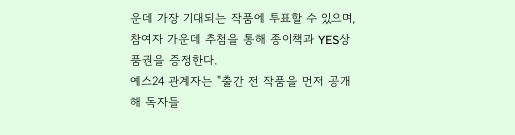운데 가장 기대되는 작품에 투표할 수 있으며, 참여자 가운데 추첨을 통해 종이책과 YES상품권을 증정한다.
예스24 관계자는 "출간 전 작품을 먼저 공개해 독자들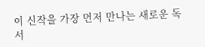이 신작을 가장 먼저 만나는 새로운 독서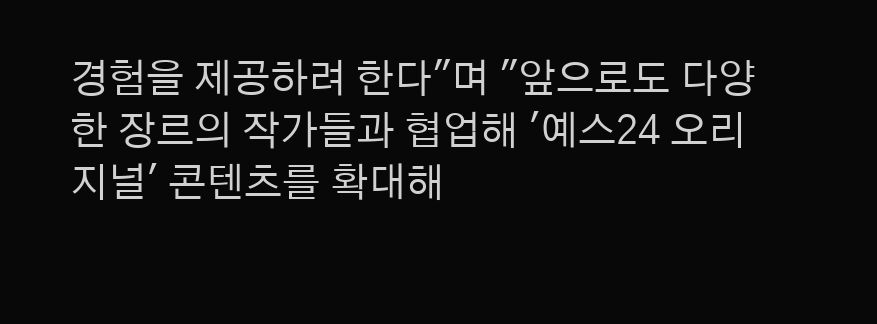경험을 제공하려 한다"며 "앞으로도 다양한 장르의 작가들과 협업해 '예스24 오리지널' 콘텐츠를 확대해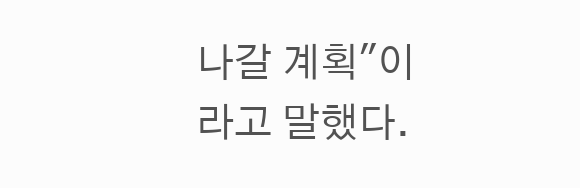나갈 계획"이라고 말했다.